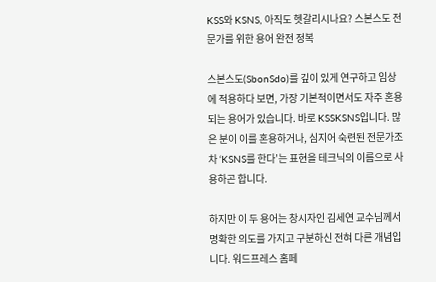KSS와 KSNS, 아직도 헷갈리시나요? 스본스도 전문가를 위한 용어 완전 정복

스본스도(SbonSdo)를 깊이 있게 연구하고 임상에 적용하다 보면, 가장 기본적이면서도 자주 혼용되는 용어가 있습니다. 바로 KSSKSNS입니다. 많은 분이 이를 혼용하거나, 심지어 숙련된 전문가조차 ‘KSNS를 한다’는 표현을 테크닉의 이름으로 사용하곤 합니다.

하지만 이 두 용어는 창시자인 김세연 교수님께서 명확한 의도를 가지고 구분하신 전혀 다른 개념입니다. 워드프레스 홈페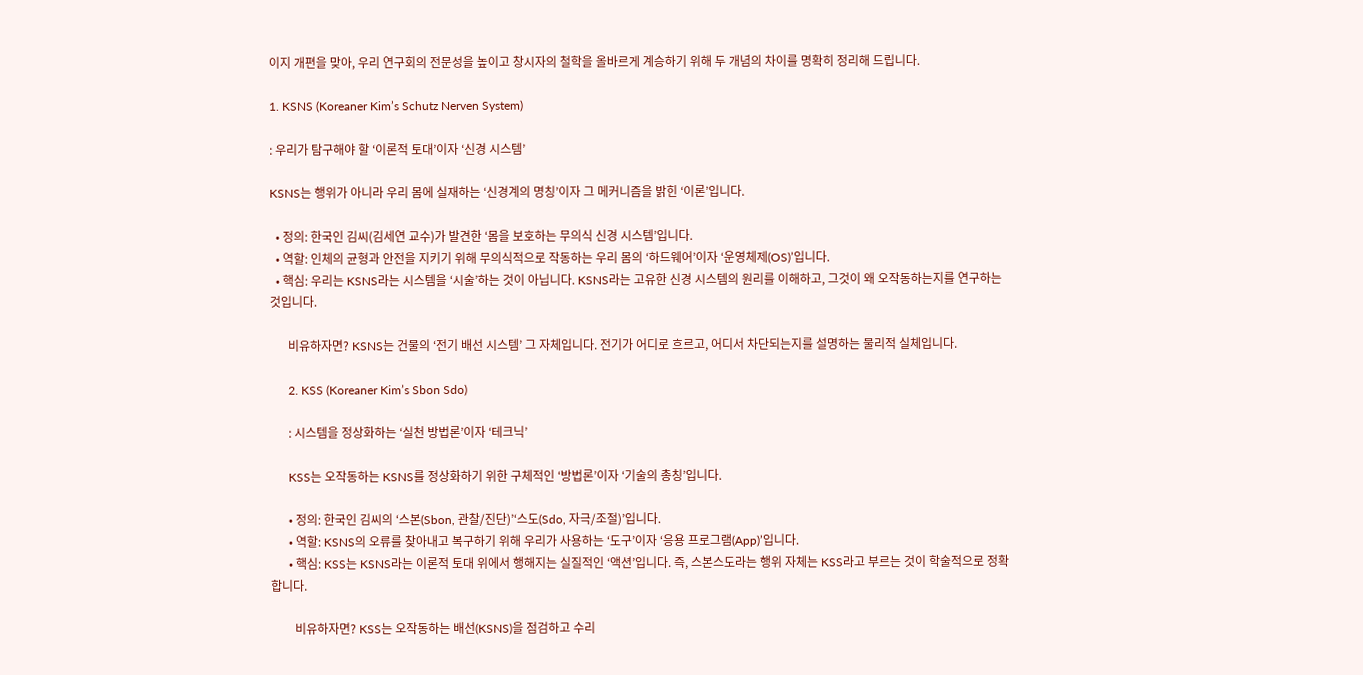이지 개편을 맞아, 우리 연구회의 전문성을 높이고 창시자의 철학을 올바르게 계승하기 위해 두 개념의 차이를 명확히 정리해 드립니다.

1. KSNS (Koreaner Kim’s Schutz Nerven System)

: 우리가 탐구해야 할 ‘이론적 토대’이자 ‘신경 시스템’

KSNS는 행위가 아니라 우리 몸에 실재하는 ‘신경계의 명칭’이자 그 메커니즘을 밝힌 ‘이론’입니다.

  • 정의: 한국인 김씨(김세연 교수)가 발견한 ‘몸을 보호하는 무의식 신경 시스템’입니다.
  • 역할: 인체의 균형과 안전을 지키기 위해 무의식적으로 작동하는 우리 몸의 ‘하드웨어’이자 ‘운영체제(OS)’입니다.
  • 핵심: 우리는 KSNS라는 시스템을 ‘시술’하는 것이 아닙니다. KSNS라는 고유한 신경 시스템의 원리를 이해하고, 그것이 왜 오작동하는지를 연구하는 것입니다.

      비유하자면? KSNS는 건물의 ‘전기 배선 시스템’ 그 자체입니다. 전기가 어디로 흐르고, 어디서 차단되는지를 설명하는 물리적 실체입니다.

      2. KSS (Koreaner Kim’s Sbon Sdo)

      : 시스템을 정상화하는 ‘실천 방법론’이자 ‘테크닉’

      KSS는 오작동하는 KSNS를 정상화하기 위한 구체적인 ‘방법론’이자 ‘기술의 총칭’입니다.

      • 정의: 한국인 김씨의 ‘스본(Sbon, 관찰/진단)’‘스도(Sdo, 자극/조절)’입니다.
      • 역할: KSNS의 오류를 찾아내고 복구하기 위해 우리가 사용하는 ‘도구’이자 ‘응용 프로그램(App)’입니다.
      • 핵심: KSS는 KSNS라는 이론적 토대 위에서 행해지는 실질적인 ‘액션’입니다. 즉, 스본스도라는 행위 자체는 KSS라고 부르는 것이 학술적으로 정확합니다.

        비유하자면? KSS는 오작동하는 배선(KSNS)을 점검하고 수리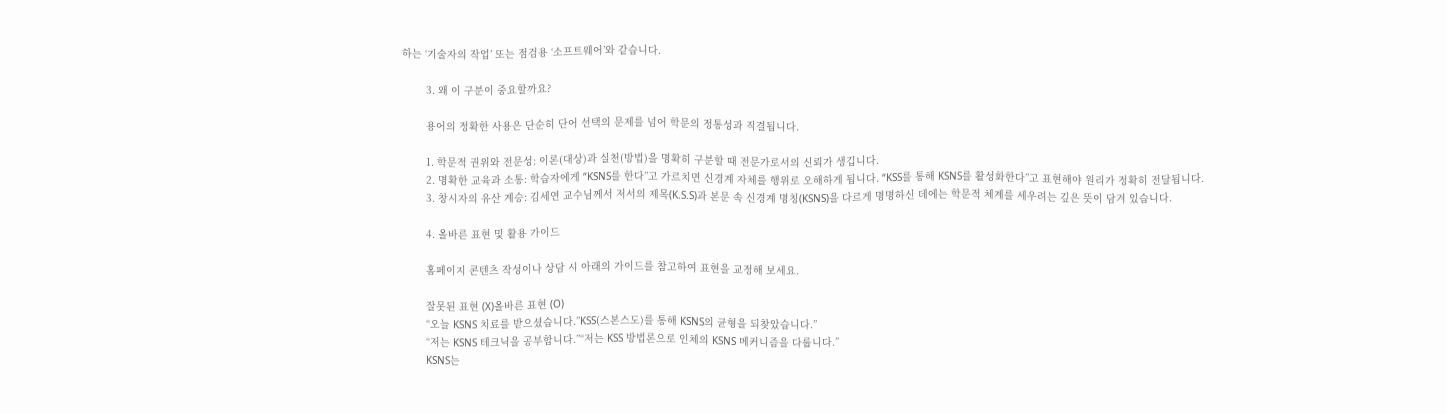하는 ‘기술자의 작업’ 또는 점검용 ‘소프트웨어’와 같습니다.

        3. 왜 이 구분이 중요할까요?

        용어의 정확한 사용은 단순히 단어 선택의 문제를 넘어 학문의 정통성과 직결됩니다.

        1. 학문적 권위와 전문성: 이론(대상)과 실천(방법)을 명확히 구분할 때 전문가로서의 신뢰가 생깁니다.
        2. 명확한 교육과 소통: 학습자에게 “KSNS를 한다”고 가르치면 신경계 자체를 행위로 오해하게 됩니다. “KSS를 통해 KSNS를 활성화한다”고 표현해야 원리가 정확히 전달됩니다.
        3. 창시자의 유산 계승: 김세연 교수님께서 저서의 제목(K.S.S)과 본문 속 신경계 명칭(KSNS)을 다르게 명명하신 데에는 학문적 체계를 세우려는 깊은 뜻이 담겨 있습니다.

        4. 올바른 표현 및 활용 가이드

        홈페이지 콘텐츠 작성이나 상담 시 아래의 가이드를 참고하여 표현을 교정해 보세요.

        잘못된 표현 (X)올바른 표현 (O)
        “오늘 KSNS 치료를 받으셨습니다.”KSS(스본스도)를 통해 KSNS의 균형을 되찾았습니다.”
        “저는 KSNS 테크닉을 공부합니다.”“저는 KSS 방법론으로 인체의 KSNS 메커니즘을 다룹니다.”
        KSNS는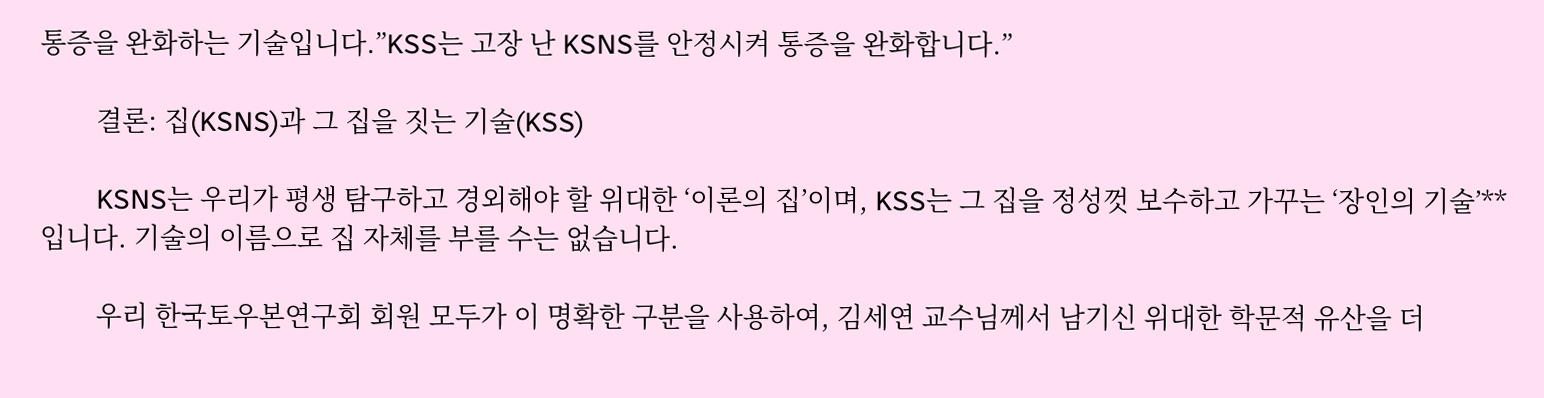통증을 완화하는 기술입니다.”KSS는 고장 난 KSNS를 안정시켜 통증을 완화합니다.”

        결론: 집(KSNS)과 그 집을 짓는 기술(KSS)

        KSNS는 우리가 평생 탐구하고 경외해야 할 위대한 ‘이론의 집’이며, KSS는 그 집을 정성껏 보수하고 가꾸는 ‘장인의 기술’**입니다. 기술의 이름으로 집 자체를 부를 수는 없습니다.

        우리 한국토우본연구회 회원 모두가 이 명확한 구분을 사용하여, 김세연 교수님께서 남기신 위대한 학문적 유산을 더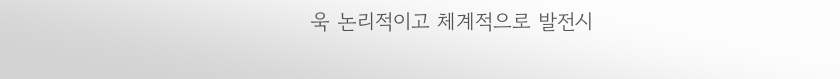욱 논리적이고 체계적으로 발전시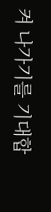켜 나가기를 기대합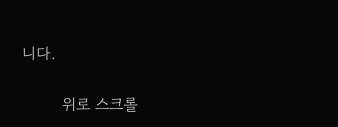니다.

        위로 스크롤